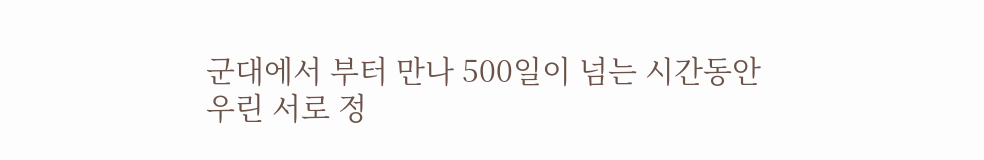군대에서 부터 만나 500일이 넘는 시간동안
우린 서로 정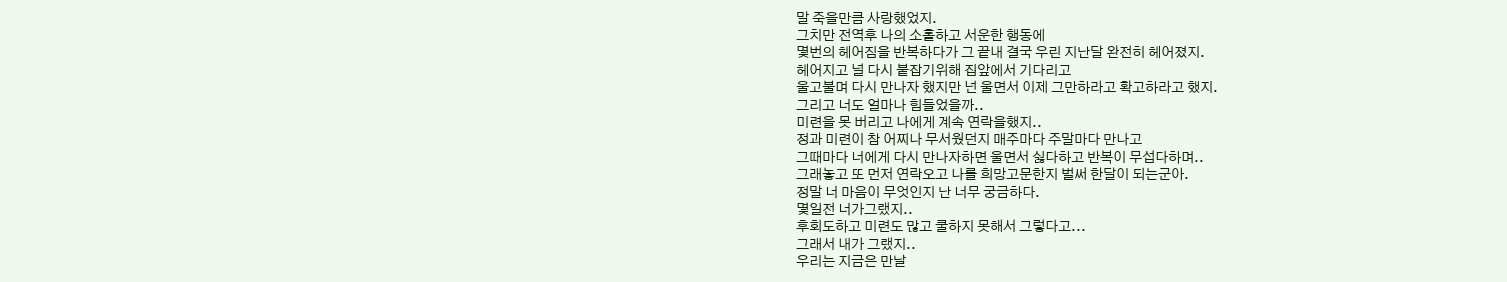말 죽을만큼 사랑했었지.
그치만 전역후 나의 소홀하고 서운한 행동에
몇번의 헤어짐을 반복하다가 그 끝내 결국 우린 지난달 완전히 헤어졌지.
헤어지고 널 다시 붙잡기위해 집앞에서 기다리고
울고불며 다시 만나자 했지만 넌 울면서 이제 그만하라고 확고하라고 했지.
그리고 너도 얼마나 힘들었을까..
미련을 못 버리고 나에게 계속 연락을했지..
정과 미련이 참 어찌나 무서웠던지 매주마다 주말마다 만나고
그때마다 너에게 다시 만나자하면 울면서 싫다하고 반복이 무섭다하며..
그래놓고 또 먼저 연락오고 나를 희망고문한지 벌써 한달이 되는군아.
정말 너 마음이 무엇인지 난 너무 궁금하다.
몇일전 너가그랬지..
후회도하고 미련도 많고 쿨하지 못해서 그렇다고...
그래서 내가 그랬지..
우리는 지금은 만날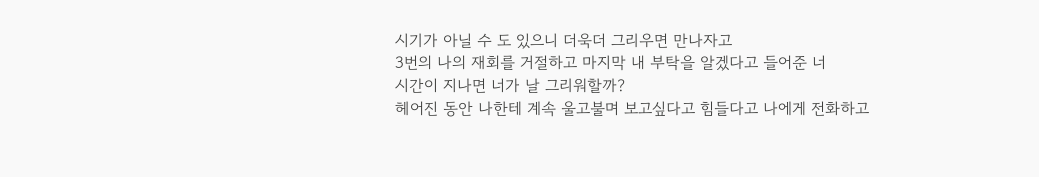시기가 아닐 수 도 있으니 더욱더 그리우면 만나자고
3번의 나의 재회를 거절하고 마지막 내 부탁을 알겠다고 들어준 너
시간이 지나면 너가 날 그리워할까?
헤어진 동안 나한테 계속 울고불며 보고싶다고 힘들다고 나에게 전화하고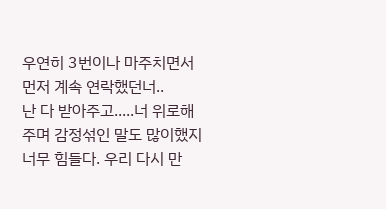우연히 3번이나 마주치면서 먼저 계속 연락했던너..
난 다 받아주고.....너 위로해주며 감정섞인 말도 많이했지
너무 힘들다. 우리 다시 만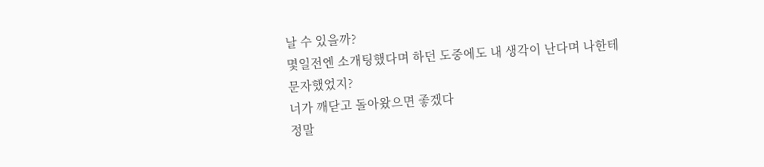날 수 있을까?
몇일전엔 소개팅했다며 하던 도중에도 내 생각이 난다며 나한테 문자했었지?
너가 깨닫고 돌아왔으면 좋겠다
정말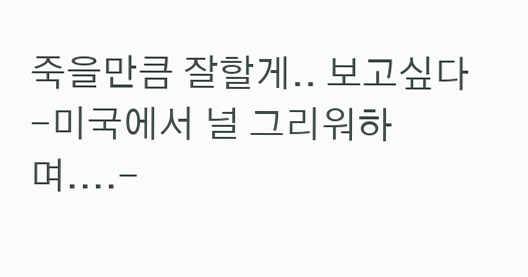죽을만큼 잘할게.. 보고싶다
-미국에서 널 그리워하며....-